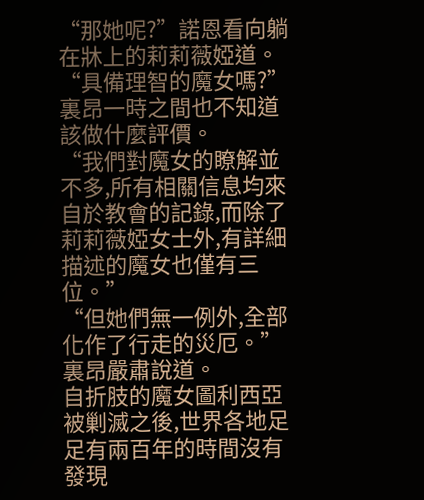“那她呢?”諾恩看向躺在牀上的莉莉薇婭道。
“具備理智的魔女嗎?”裏昂一時之間也不知道該做什麼評價。
“我們對魔女的瞭解並不多,所有相關信息均來自於教會的記錄,而除了莉莉薇婭女士外,有詳細描述的魔女也僅有三位。”
“但她們無一例外,全部化作了行走的災厄。”裏昂嚴肅說道。
自折肢的魔女圖利西亞被剿滅之後,世界各地足足有兩百年的時間沒有發現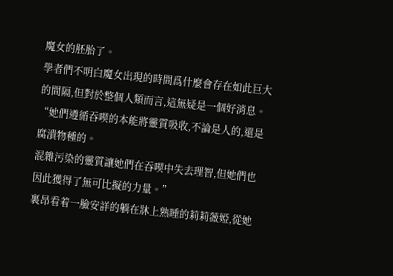魔女的胚胎了。
學者們不明白魔女出現的時間爲什麼會存在如此巨大的間隔,但對於整個人類而言,這無疑是一個好消息。
“她們遵循吞喫的本能將靈質吸收,不論是人的,還是腐潰物種的。
混雜污染的靈質讓她們在吞喫中失去理智,但她們也因此獲得了無可比擬的力量。”
裏昂看着一臉安詳的躺在牀上熟睡的莉莉薇婭,從她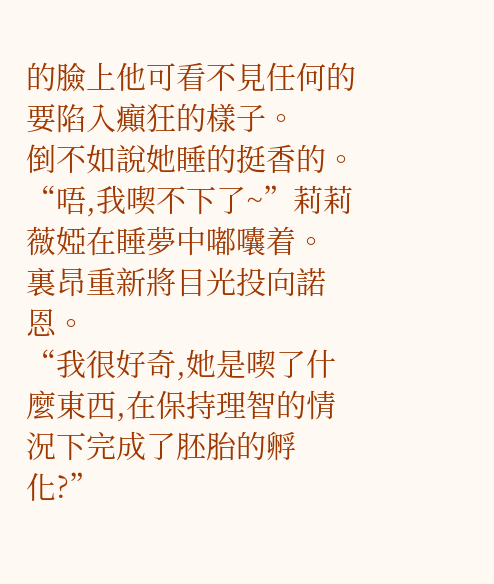的臉上他可看不見任何的要陷入癲狂的樣子。
倒不如說她睡的挺香的。
“唔,我喫不下了~”莉莉薇婭在睡夢中嘟囔着。
裏昂重新將目光投向諾恩。
“我很好奇,她是喫了什麼東西,在保持理智的情況下完成了胚胎的孵化?”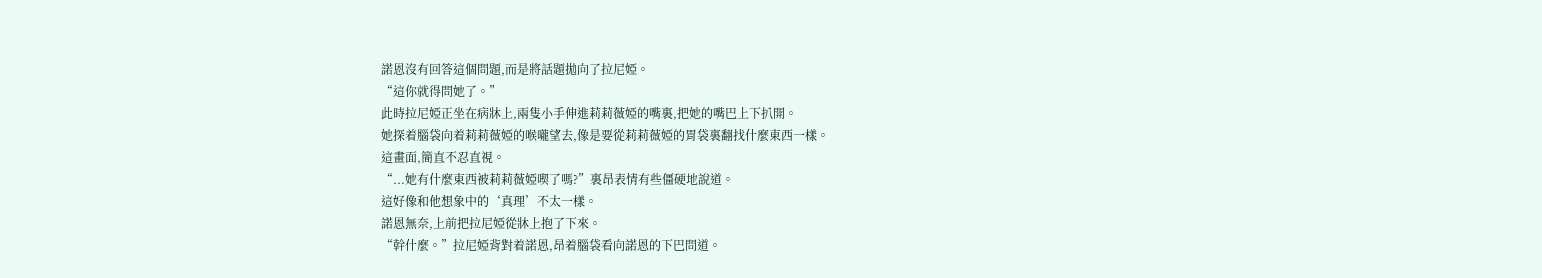諾恩沒有回答這個問題,而是將話題拋向了拉尼婭。
“這你就得問她了。”
此時拉尼婭正坐在病牀上,兩隻小手伸進莉莉薇婭的嘴裏,把她的嘴巴上下扒開。
她探着腦袋向着莉莉薇婭的喉嚨望去,像是要從莉莉薇婭的胃袋裏翻找什麼東西一樣。
這畫面,簡直不忍直視。
“...她有什麼東西被莉莉薇婭喫了嗎?”裏昂表情有些僵硬地說道。
這好像和他想象中的‘真理’不太一樣。
諾恩無奈,上前把拉尼婭從牀上抱了下來。
“幹什麼。”拉尼婭背對着諾恩,昂着腦袋看向諾恩的下巴問道。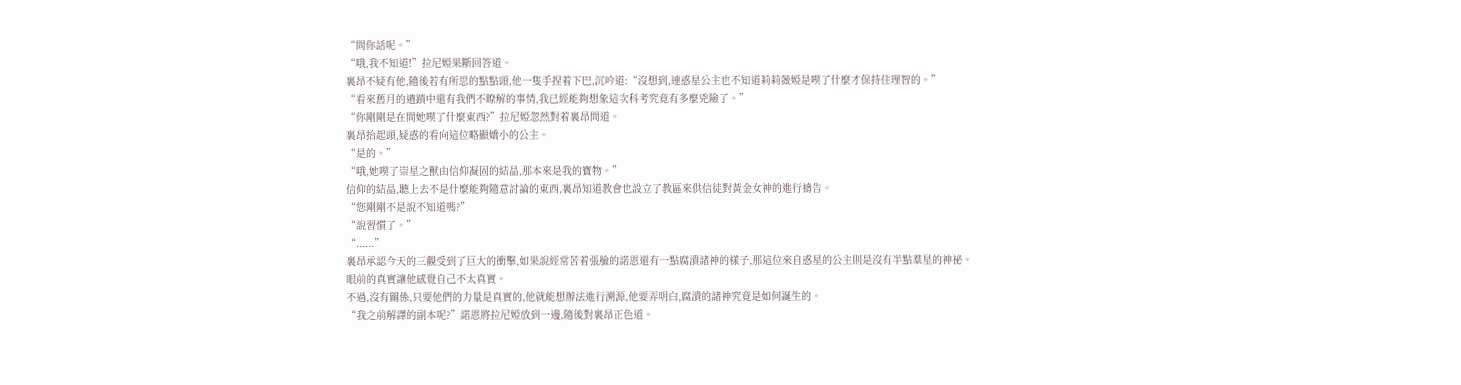“問你話呢。”
“哦,我不知道!”拉尼婭果斷回答道。
裏昂不疑有他,隨後若有所思的點點頭,他一隻手捏着下巴,沉吟道:“沒想到,連惑星公主也不知道莉莉薇婭是喫了什麼才保持住理智的。”
“看來舊月的遺蹟中還有我們不瞭解的事情,我已經能夠想象這次科考究竟有多麼兇險了。”
“你剛剛是在問她喫了什麼東西?”拉尼婭忽然對着裏昂問道。
裏昂抬起頭,疑惑的看向這位略顯嬌小的公主。
“是的。”
“哦,她喫了崇星之獸由信仰凝固的結晶,那本來是我的寶物。”
信仰的結晶,聽上去不是什麼能夠隨意討論的東西,裏昂知道教會也設立了教區來供信徒對黃金女神的進行禱告。
“您剛剛不是說不知道嗎?”
“說習慣了。”
“......”
裏昂承認今天的三觀受到了巨大的衝擊,如果說經常苦着張臉的諾恩還有一點腐潰諸神的樣子,那這位來自惑星的公主則是沒有半點羣星的神祕。
眼前的真實讓他感覺自己不太真實。
不過,沒有關係,只要他們的力量是真實的,他就能想辦法進行溯源,他要弄明白,腐潰的諸神究竟是如何誕生的。
“我之前解譯的副本呢?”諾恩將拉尼婭放到一邊,隨後對裏昂正色道。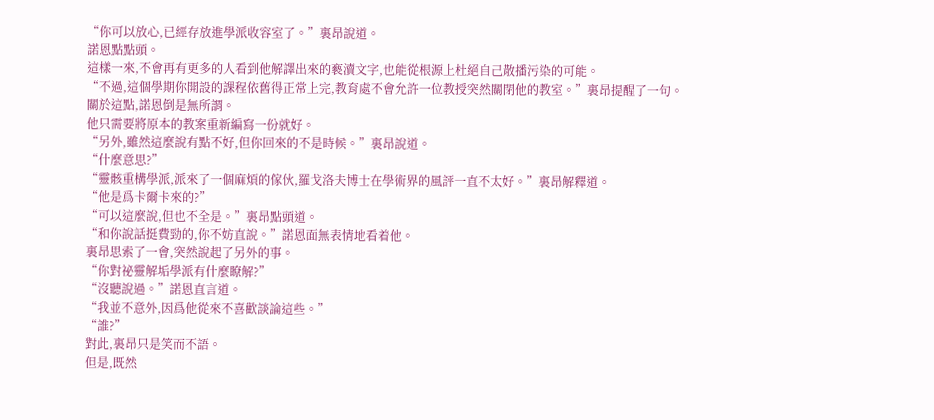“你可以放心,已經存放進學派收容室了。”裏昂說道。
諾恩點點頭。
這樣一來,不會再有更多的人看到他解譯出來的褻瀆文字,也能從根源上杜絕自己散播污染的可能。
“不過,這個學期你開設的課程依舊得正常上完,教育處不會允許一位教授突然關閉他的教室。”裏昂提醒了一句。
關於這點,諾恩倒是無所謂。
他只需要將原本的教案重新編寫一份就好。
“另外,雖然這麼說有點不好,但你回來的不是時候。”裏昂說道。
“什麼意思?”
“靈骸重構學派,派來了一個麻煩的傢伙,羅戈洛夫博士在學術界的風評一直不太好。”裏昂解釋道。
“他是爲卡爾卡來的?”
“可以這麼說,但也不全是。”裏昂點頭道。
“和你說話挺費勁的,你不妨直說。”諾恩面無表情地看着他。
裏昂思索了一會,突然說起了另外的事。
“你對祕靈解垢學派有什麼瞭解?”
“沒聽說過。”諾恩直言道。
“我並不意外,因爲他從來不喜歡談論這些。”
“誰?”
對此,裏昂只是笑而不語。
但是,既然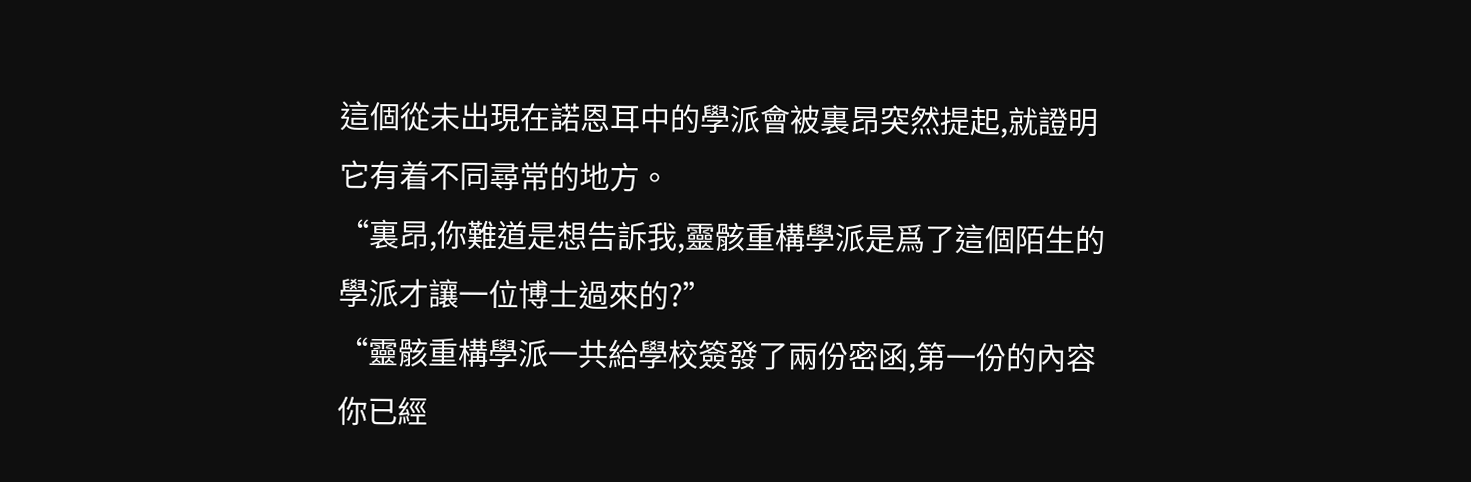這個從未出現在諾恩耳中的學派會被裏昂突然提起,就證明它有着不同尋常的地方。
“裏昂,你難道是想告訴我,靈骸重構學派是爲了這個陌生的學派才讓一位博士過來的?”
“靈骸重構學派一共給學校簽發了兩份密函,第一份的內容你已經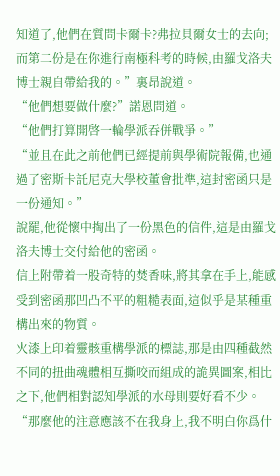知道了,他們在質問卡爾卡?弗拉貝爾女士的去向;而第二份是在你進行南極科考的時候,由羅戈洛夫博士親自帶給我的。”裏昂說道。
“他們想要做什麼?”諾恩問道。
“他們打算開啓一輪學派吞併戰爭。”
“並且在此之前他們已經提前與學術院報備,也通過了密斯卡託尼克大學校董會批準,這封密函只是一份通知。”
說罷,他從懷中掏出了一份黑色的信件,這是由羅戈洛夫博士交付給他的密函。
信上附帶着一股奇特的焚香味,將其拿在手上,能感受到密函那凹凸不平的粗糙表面,這似乎是某種重構出來的物質。
火漆上印着靈骸重構學派的標誌,那是由四種截然不同的扭曲魂體相互撕咬而組成的詭異圖案,相比之下,他們相對認知學派的水母則要好看不少。
“那麼他的注意應該不在我身上,我不明白你爲什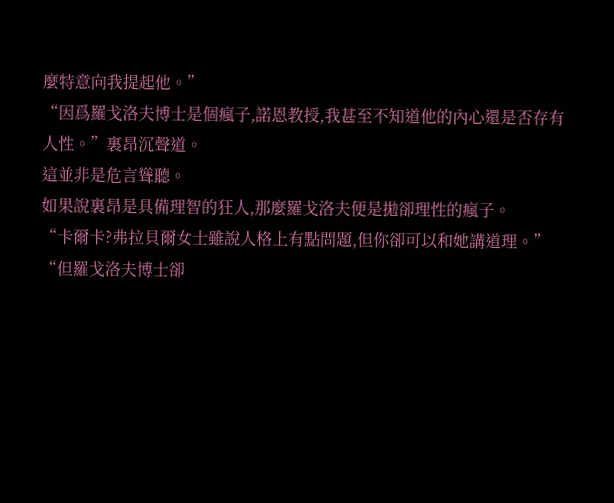麼特意向我提起他。”
“因爲羅戈洛夫博士是個瘋子,諾恩教授,我甚至不知道他的內心還是否存有人性。”裏昂沉聲道。
這並非是危言聳聽。
如果說裏昂是具備理智的狂人,那麼羅戈洛夫便是拋卻理性的瘋子。
“卡爾卡?弗拉貝爾女士雖說人格上有點問題,但你卻可以和她講道理。”
“但羅戈洛夫博士卻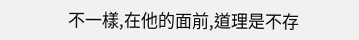不一樣,在他的面前,道理是不存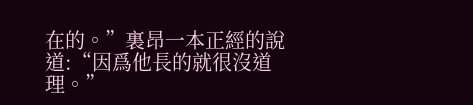在的。”裏昂一本正經的說道:“因爲他長的就很沒道理。”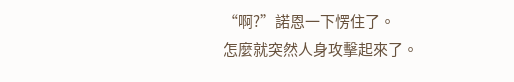“啊?”諾恩一下愣住了。
怎麼就突然人身攻擊起來了。